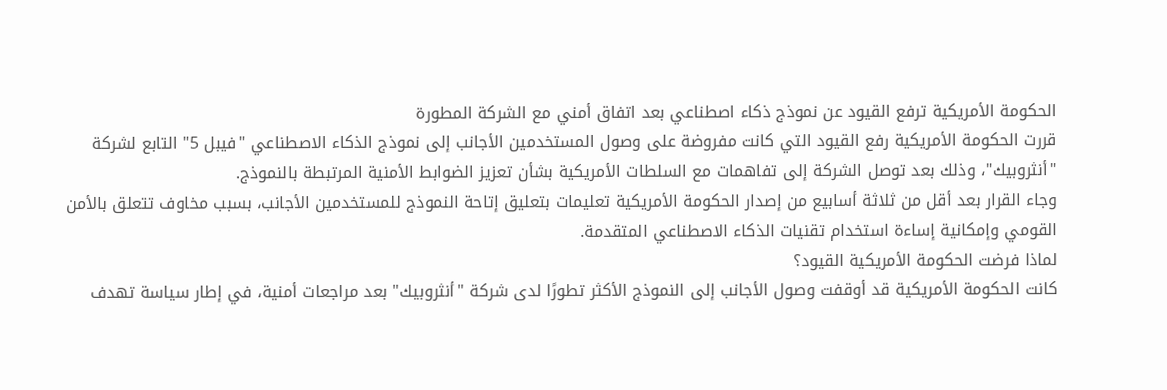الحكومة الأمريكية ترفع القيود عن نموذج ذكاء اصطناعي بعد اتفاق أمني مع الشركة المطورة
قررت الحكومة الأمريكية رفع القيود التي كانت مفروضة على وصول المستخدمين الأجانب إلى نموذج الذكاء الاصطناعي "فيبل 5" التابع لشركة "أنثروبيك"، وذلك بعد توصل الشركة إلى تفاهمات مع السلطات الأمريكية بشأن تعزيز الضوابط الأمنية المرتبطة بالنموذج.
وجاء القرار بعد أقل من ثلاثة أسابيع من إصدار الحكومة الأمريكية تعليمات بتعليق إتاحة النموذج للمستخدمين الأجانب، بسبب مخاوف تتعلق بالأمن القومي وإمكانية إساءة استخدام تقنيات الذكاء الاصطناعي المتقدمة.
لماذا فرضت الحكومة الأمريكية القيود؟
كانت الحكومة الأمريكية قد أوقفت وصول الأجانب إلى النموذج الأكثر تطورًا لدى شركة "أنثروبيك" بعد مراجعات أمنية، في إطار سياسة تهدف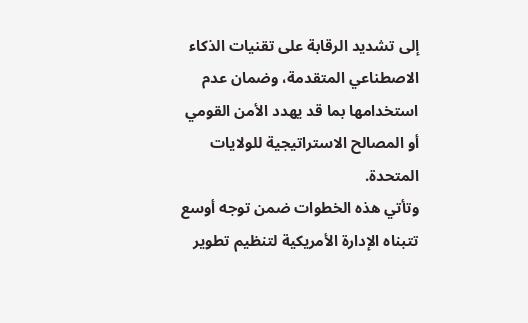إلى تشديد الرقابة على تقنيات الذكاء الاصطناعي المتقدمة، وضمان عدم استخدامها بما قد يهدد الأمن القومي أو المصالح الاستراتيجية للولايات المتحدة.
وتأتي هذه الخطوات ضمن توجه أوسع تتبناه الإدارة الأمريكية لتنظيم تطوير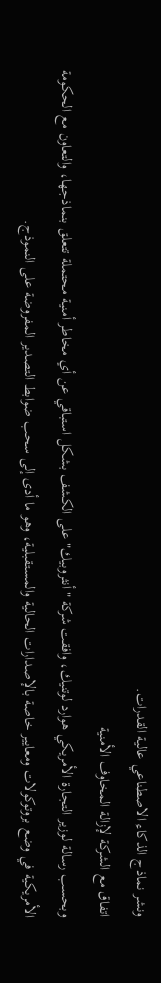ونشر نماذج الذكاء الاصطناعي عالية القدرات.
اتفاق مع الشركة لإزالة المخاوف الأمنية
وبحسب رسالة لوزير التجارة الأمريكي هوارد لوتنيك، وافقت شركة "أنثروبيك" على الكشف بشكل استباقي عن أي مخاطر أمنية محتملة تتعلق بنماذجها، والتعاون مع الحكومة الأمريكية في وضع بروتوكولات ومعايير خاصة بالإصدارات الحالية والمستقبلية، وهو ما أدى إلى سحب ضوابط التصدير المفروضة على النموذج.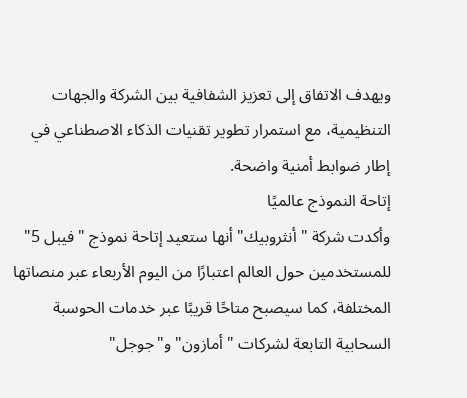ويهدف الاتفاق إلى تعزيز الشفافية بين الشركة والجهات التنظيمية، مع استمرار تطوير تقنيات الذكاء الاصطناعي في إطار ضوابط أمنية واضحة.
إتاحة النموذج عالميًا
وأكدت شركة "أنثروبيك" أنها ستعيد إتاحة نموذج "فيبل 5" للمستخدمين حول العالم اعتبارًا من اليوم الأربعاء عبر منصاتها المختلفة، كما سيصبح متاحًا قريبًا عبر خدمات الحوسبة السحابية التابعة لشركات "أمازون" و"جوجل"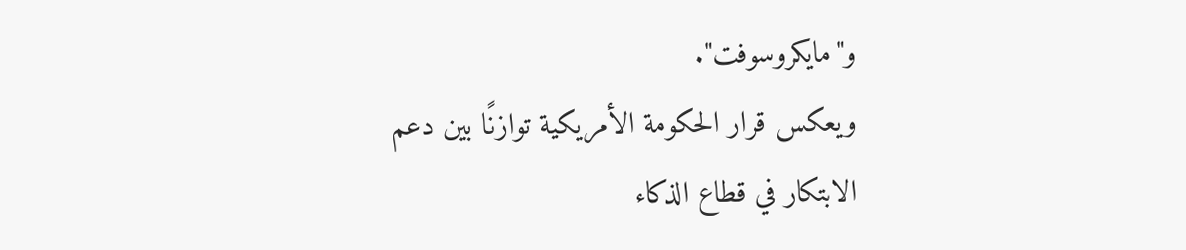و"مايكروسوفت".
ويعكس قرار الحكومة الأمريكية توازنًا بين دعم الابتكار في قطاع الذكاء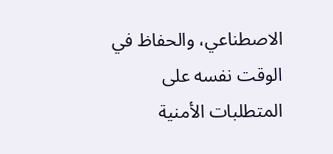الاصطناعي، والحفاظ في الوقت نفسه على المتطلبات الأمنية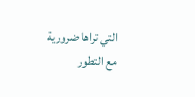التي تراها ضرورية مع التطور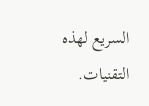السريع لهذه التقنيات.